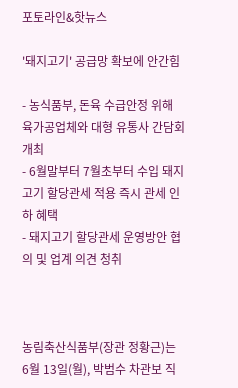포토라인&핫뉴스

'돼지고기' 공급망 확보에 안간힘

- 농식품부, 돈육 수급안정 위해 육가공업체와 대형 유통사 간담회 개최
- 6월말부터 7월초부터 수입 돼지고기 할당관세 적용 즉시 관세 인하 혜택
- 돼지고기 할당관세 운영방안 협의 및 업계 의견 청취



농림축산식품부(장관 정황근)는 6월 13일(월), 박범수 차관보 직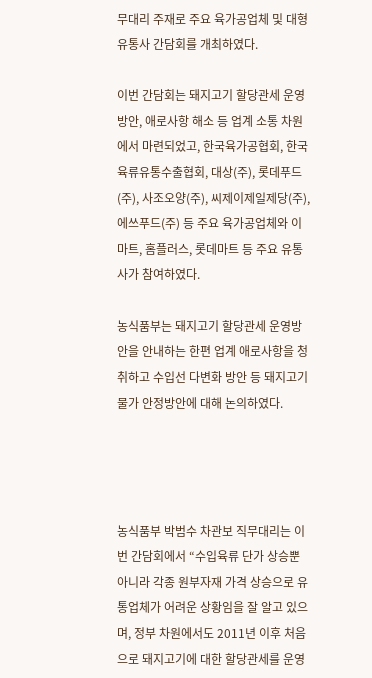무대리 주재로 주요 육가공업체 및 대형 유통사 간담회를 개최하였다.

이번 간담회는 돼지고기 할당관세 운영방안, 애로사항 해소 등 업계 소통 차원에서 마련되었고, 한국육가공협회, 한국육류유통수출협회, 대상(주), 롯데푸드(주), 사조오양(주), 씨제이제일제당(주), 에쓰푸드(주) 등 주요 육가공업체와 이마트, 홈플러스, 롯데마트 등 주요 유통사가 참여하였다.

농식품부는 돼지고기 할당관세 운영방안을 안내하는 한편 업계 애로사항을 청취하고 수입선 다변화 방안 등 돼지고기 물가 안정방안에 대해 논의하였다.




농식품부 박범수 차관보 직무대리는 이번 간담회에서 “수입육류 단가 상승뿐 아니라 각종 원부자재 가격 상승으로 유통업체가 어려운 상황임을 잘 알고 있으며, 정부 차원에서도 2011년 이후 처음으로 돼지고기에 대한 할당관세를 운영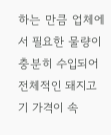하는 만큼 업체에서 필요한 물량이 충분히 수입되어 전체적인 돼지고기 가격이 속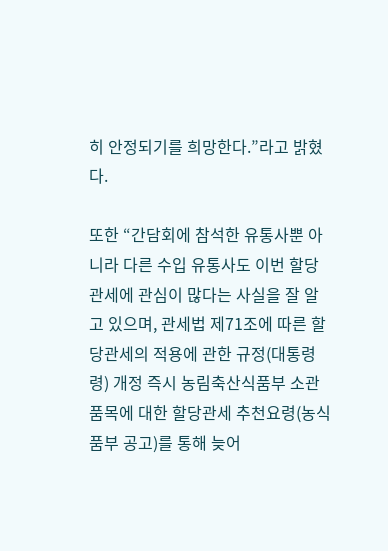히 안정되기를 희망한다.”라고 밝혔다.

또한 “간담회에 참석한 유통사뿐 아니라 다른 수입 유통사도 이번 할당관세에 관심이 많다는 사실을 잘 알고 있으며, 관세법 제71조에 따른 할당관세의 적용에 관한 규정(대통령령) 개정 즉시 농림축산식품부 소관 품목에 대한 할당관세 추천요령(농식품부 공고)를 통해 늦어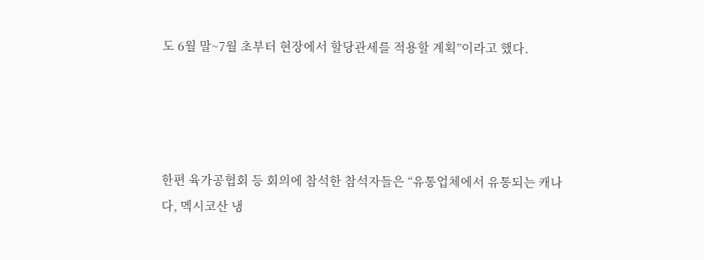도 6월 말~7월 초부터 현장에서 할당관세를 적용할 계획”이라고 했다.




한편 육가공협회 등 회의에 참석한 참석자들은 “유통업체에서 유통되는 캐나다, 멕시코산 냉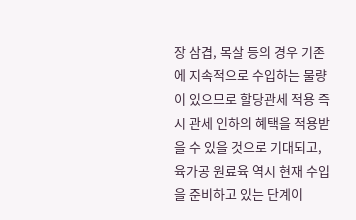장 삼겹, 목살 등의 경우 기존에 지속적으로 수입하는 물량이 있으므로 할당관세 적용 즉시 관세 인하의 혜택을 적용받을 수 있을 것으로 기대되고, 육가공 원료육 역시 현재 수입을 준비하고 있는 단계이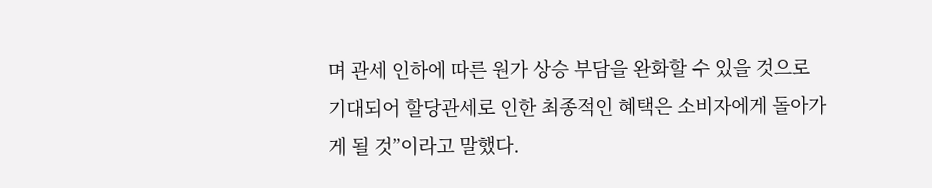며 관세 인하에 따른 원가 상승 부담을 완화할 수 있을 것으로 기대되어 할당관세로 인한 최종적인 혜택은 소비자에게 돌아가게 될 것”이라고 말했다.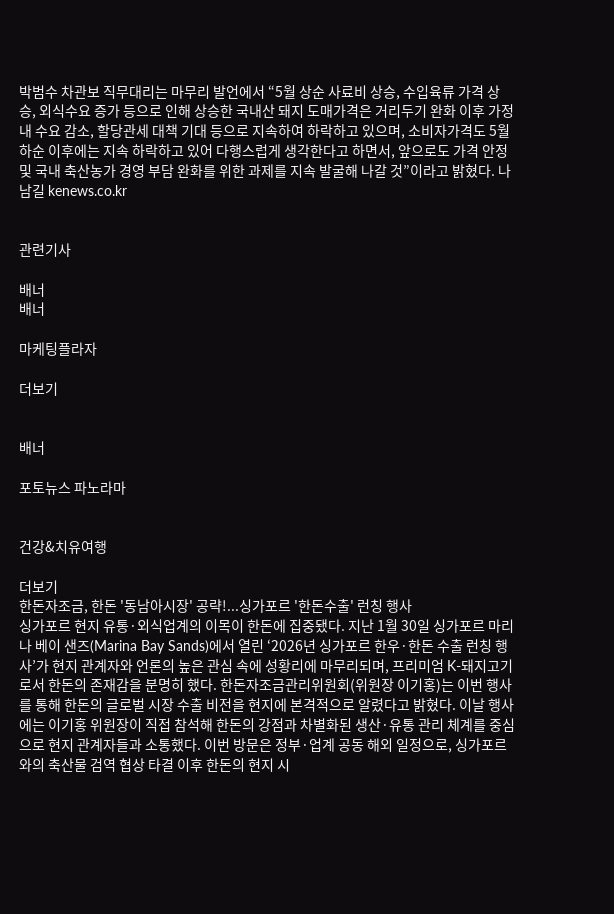박범수 차관보 직무대리는 마무리 발언에서 “5월 상순 사료비 상승, 수입육류 가격 상승, 외식수요 증가 등으로 인해 상승한 국내산 돼지 도매가격은 거리두기 완화 이후 가정 내 수요 감소, 할당관세 대책 기대 등으로 지속하여 하락하고 있으며, 소비자가격도 5월 하순 이후에는 지속 하락하고 있어 다행스럽게 생각한다고 하면서, 앞으로도 가격 안정 및 국내 축산농가 경영 부담 완화를 위한 과제를 지속 발굴해 나갈 것”이라고 밝혔다. 나남길 kenews.co.kr


관련기사

배너
배너

마케팅플라자

더보기


배너

포토뉴스 파노라마


건강&치유여행

더보기
한돈자조금, 한돈 '동남아시장' 공략!...싱가포르 '한돈수출' 런칭 행사
싱가포르 현지 유통·외식업계의 이목이 한돈에 집중됐다. 지난 1월 30일 싱가포르 마리나 베이 샌즈(Marina Bay Sands)에서 열린 ‘2026년 싱가포르 한우·한돈 수출 런칭 행사’가 현지 관계자와 언론의 높은 관심 속에 성황리에 마무리되며, 프리미엄 K-돼지고기로서 한돈의 존재감을 분명히 했다. 한돈자조금관리위원회(위원장 이기홍)는 이번 행사를 통해 한돈의 글로벌 시장 수출 비전을 현지에 본격적으로 알렸다고 밝혔다. 이날 행사에는 이기홍 위원장이 직접 참석해 한돈의 강점과 차별화된 생산·유통 관리 체계를 중심으로 현지 관계자들과 소통했다. 이번 방문은 정부·업계 공동 해외 일정으로, 싱가포르와의 축산물 검역 협상 타결 이후 한돈의 현지 시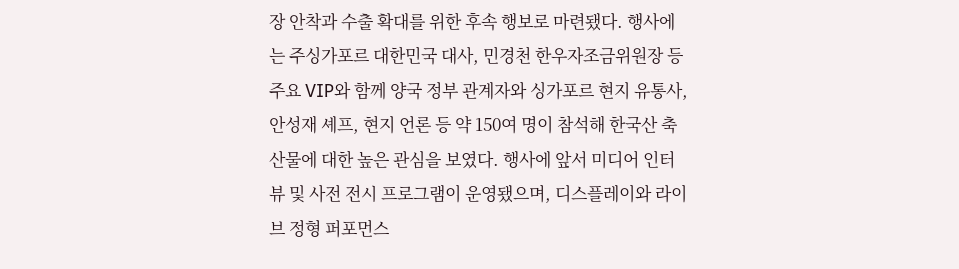장 안착과 수출 확대를 위한 후속 행보로 마련됐다. 행사에는 주싱가포르 대한민국 대사, 민경천 한우자조금위원장 등 주요 VIP와 함께 양국 정부 관계자와 싱가포르 현지 유통사, 안성재 셰프, 현지 언론 등 약 150여 명이 참석해 한국산 축산물에 대한 높은 관심을 보였다. 행사에 앞서 미디어 인터뷰 및 사전 전시 프로그램이 운영됐으며, 디스플레이와 라이브 정형 퍼포먼스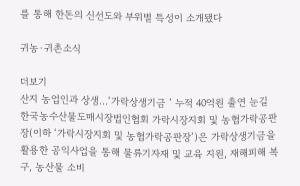를 통해 한돈의 신선도와 부위별 특성이 소개됐다

귀농·귀촌소식

더보기
산지 농업인과 상생...‘가락상생기금 ’ 누적 40억원 출연 눈길
한국농수산물도매시장법인협회 가락시장지회 및 농협가락공판장(이하 ‘가락시장지회 및 농협가락공판장’)은 가락상생기금을 활용한 공익사업을 통해 물류기자재 및 교육 지원, 재해피해 복구, 농산물 소비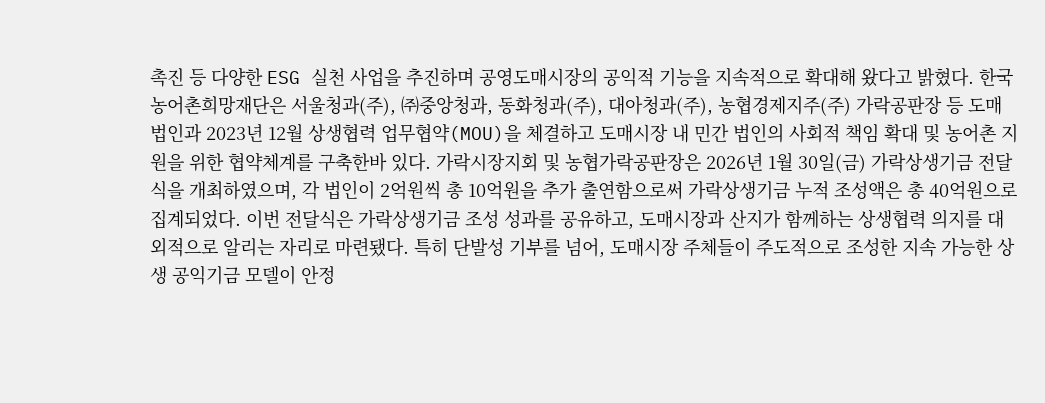촉진 등 다양한 ESG 실천 사업을 추진하며 공영도매시장의 공익적 기능을 지속적으로 확대해 왔다고 밝혔다. 한국농어촌희망재단은 서울청과(주), ㈜중앙청과, 동화청과(주), 대아청과(주), 농협경제지주(주) 가락공판장 등 도매법인과 2023년 12월 상생협력 업무협약(MOU)을 체결하고 도매시장 내 민간 법인의 사회적 책임 확대 및 농어촌 지원을 위한 협약체계를 구축한바 있다. 가락시장지회 및 농협가락공판장은 2026년 1월 30일(금) 가락상생기금 전달식을 개최하였으며, 각 법인이 2억원씩 총 10억원을 추가 출연함으로써 가락상생기금 누적 조성액은 총 40억원으로 집계되었다. 이번 전달식은 가락상생기금 조성 성과를 공유하고, 도매시장과 산지가 함께하는 상생협력 의지를 대외적으로 알리는 자리로 마련됐다. 특히 단발성 기부를 넘어, 도매시장 주체들이 주도적으로 조성한 지속 가능한 상생 공익기금 모델이 안정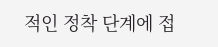적인 정착 단계에 접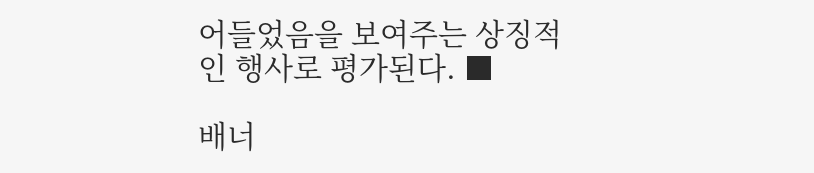어들었음을 보여주는 상징적인 행사로 평가된다. ■

배너